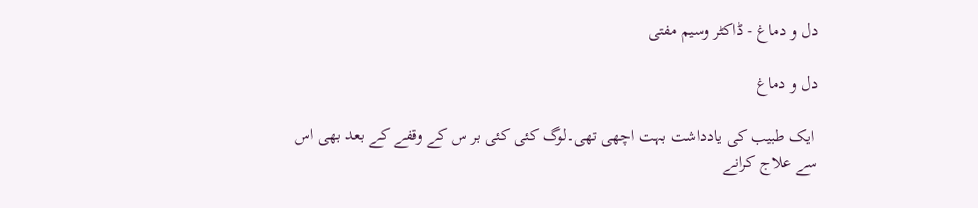دل و دماغ - ڈاکٹر وسیم مفتی

دل و دماغ

 ایک طبیب کی یادداشت بہت اچھی تھی۔لوگ کئی کئی بر س کے وقفے کے بعد بھی اس سے علاج کرانے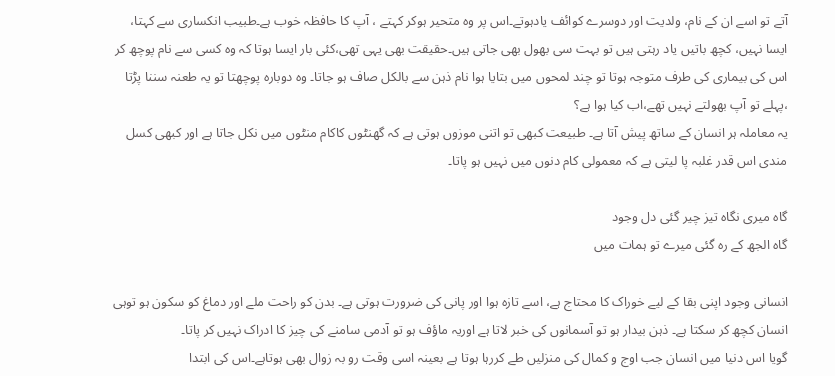آتے تو اسے ان کے نام، ولدیت اور دوسرے کوائف یادہوتے۔اس پر وہ متحیر ہوکر کہتے ، آپ کا حافظہ خوب ہے۔طبیب انکساری سے کہتا، ایسا نہیں، کچھ باتیں یاد رہتی ہیں تو بہت سی بھول بھی جاتی ہیں۔حقیقت بھی یہی تھی،کئی بار ایسا ہوتا کہ وہ کسی سے نام پوچھ کر اس کی بیماری کی طرف متوجہ ہوتا تو چند لمحوں میں بتایا ہوا نام ذہن سے بالکل صاف ہو جاتا۔ وہ دوبارہ پوچھتا تو یہ طعنہ سننا پڑتا ،پہلے تو آپ بھولتے نہیں تھے،اب کیا ہوا ہے؟
یہ معاملہ ہر انسان کے ساتھ پیش آتا ہے۔ طبیعت کبھی تو اتنی موزوں ہوتی ہے کہ گھنٹوں کاکام منٹوں میں نکل جاتا ہے اور کبھی کسل مندی اس قدر غلبہ پا لیتی ہے کہ معمولی کام دنوں میں نہیں ہو پاتا۔

گاہ میری نگاہ تیز چیر گئی دل وجود
گاہ الجھ کے رہ گئی میرے تو ہمات میں

انسانی وجود اپنی بقا کے لیے خوراک کا محتاج ہے، اسے تازہ ہوا اور پانی کی ضرورت ہوتی ہے۔ بدن کو راحت ملے اور دماغ کو سکون ہو توہی انسان کچھ کر سکتا ہے۔ ذہن بیدار ہو تو آسمانوں کی خبر لاتا ہے اوریہ ماؤف ہو تو آدمی سامنے کی چیز کا ادراک نہیں کر پاتا۔
گویا اس دنیا میں انسان جب اوج و کمال کی منزلیں طے کررہا ہوتا ہے بعینہ اسی وقت رو بہ زوال بھی ہوتاہے۔اس کی ابتدا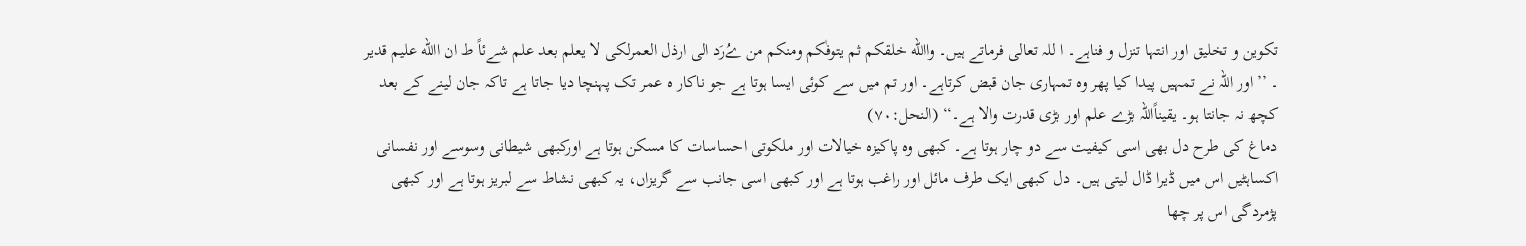تکوین و تخلیق اور انتہا تنزل و فناہے۔ ا للہ تعالی فرماتے ہیں۔ واالله خلقکم ثم یتوفٰکم ومنکم من ےُرَد الی ارذل العمرلکی لا یعلم بعد علم شےئاً ط ان االله علیم قدیر ۔ ’’اور اللہ نے تمہیں پیدا کیا پھر وہ تمہاری جان قبض کرتاہے۔ اور تم میں سے کوئی ایسا ہوتا ہے جو ناکار ہ عمر تک پہنچا دیا جاتا ہے تاکہ جان لینے کے بعد کچھ نہ جانتا ہو۔ یقیناًاللہ بڑے علم اور بڑی قدرت والا ہے۔‘‘ (النحل:۷۰)
دماغ کی طرح دل بھی اسی کیفیت سے دو چار ہوتا ہے۔ کبھی وہ پاکیزہ خیالات اور ملکوتی احساسات کا مسکن ہوتا ہے اورکبھی شیطانی وسوسے اور نفسانی اکساہٹیں اس میں ڈیرا ڈال لیتی ہیں۔ دل کبھی ایک طرف مائل اور راغب ہوتا ہے اور کبھی اسی جانب سے گریزاں، یہ کبھی نشاط سے لبریز ہوتا ہے اور کبھی پژمردگی اس پر چھا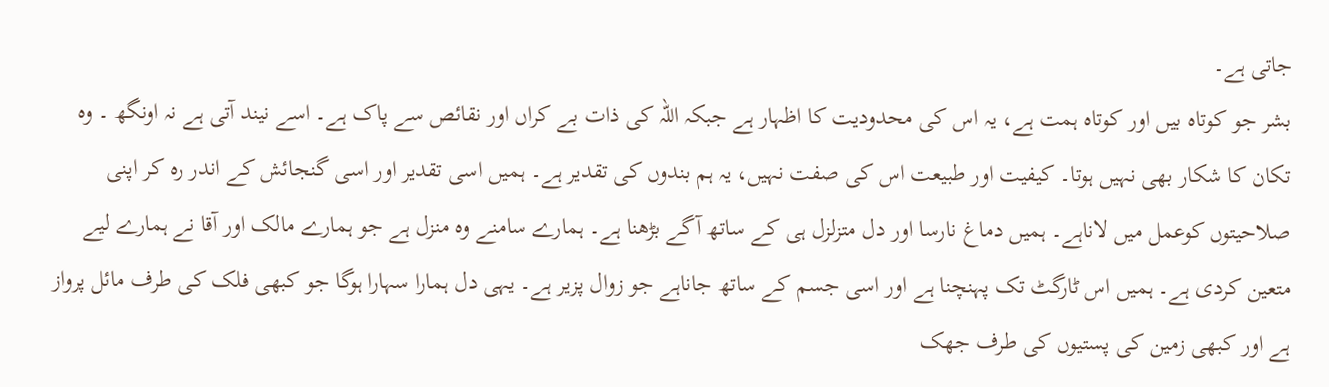جاتی ہے۔
بشر جو کوتاہ بیں اور کوتاہ ہمت ہے، یہ اس کی محدودیت کا اظہار ہے جبکہ اللہ کی ذات بے کراں اور نقائص سے پاک ہے۔ اسے نیند آتی ہے نہ اونگھ ۔ وہ تکان کا شکار بھی نہیں ہوتا۔ کیفیت اور طبیعت اس کی صفت نہیں، یہ ہم بندوں کی تقدیر ہے۔ ہمیں اسی تقدیر اور اسی گنجائش کے اندر رہ کر اپنی صلاحیتوں کوعمل میں لاناہے۔ ہمیں دماغ نارسا اور دل متزلزل ہی کے ساتھ آگے بڑھنا ہے۔ ہمارے سامنے وہ منزل ہے جو ہمارے مالک اور آقا نے ہمارے لیے متعین کردی ہے۔ ہمیں اس ٹارگٹ تک پہنچنا ہے اور اسی جسم کے ساتھ جاناہے جو زوال پزیر ہے۔ یہی دل ہمارا سہارا ہوگا جو کبھی فلک کی طرف مائل پرواز ہے اور کبھی زمین کی پستیوں کی طرف جھک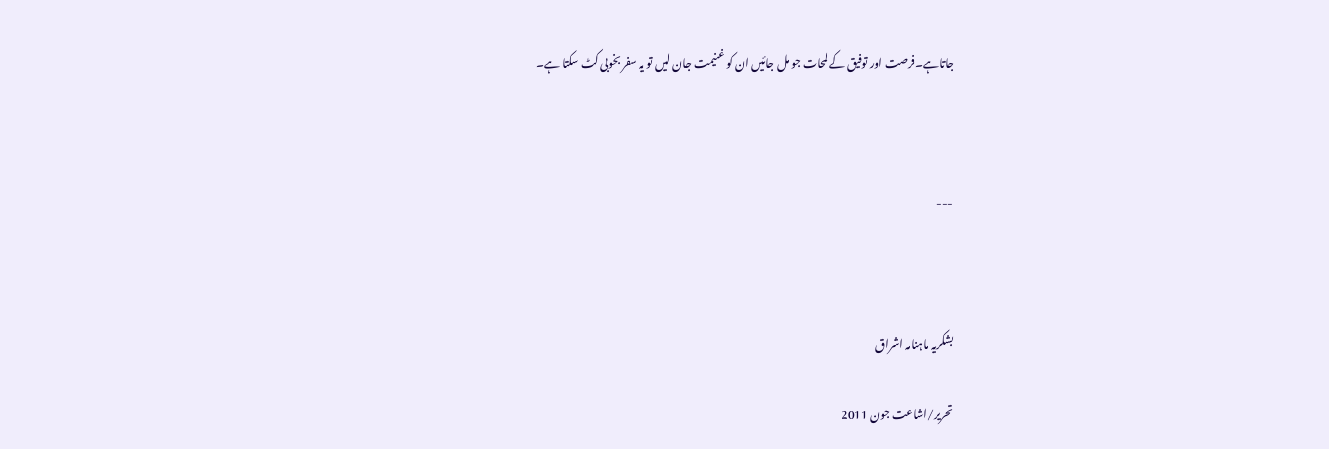جاتاہے۔فرصت اور توفیق کے لمحات جو مل جائیں ان کو غنیمت جان لیں تو یہ سفر بخوبی کٹ سکتا ہے۔



---



بشکریہ ماہنامہ اشراق

تحریر/اشاعت جون 2011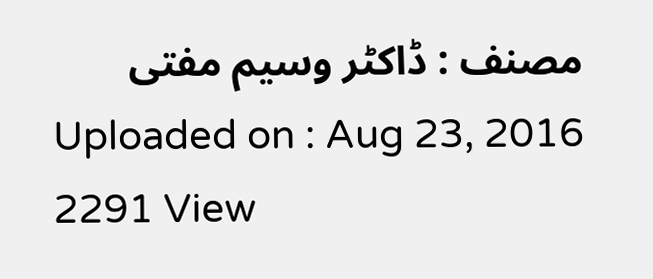مصنف : ڈاکٹر وسیم مفتی
Uploaded on : Aug 23, 2016
2291 View